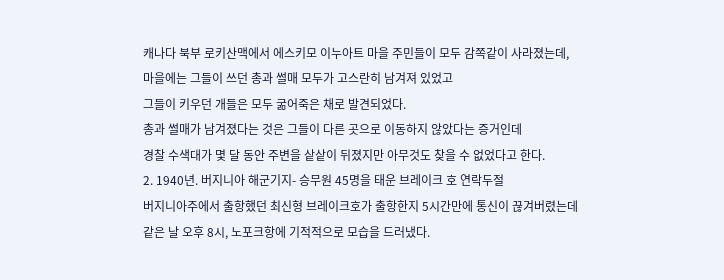캐나다 북부 로키산맥에서 에스키모 이누아트 마을 주민들이 모두 감쪽같이 사라졌는데,
마을에는 그들이 쓰던 총과 썰매 모두가 고스란히 남겨져 있었고
그들이 키우던 개들은 모두 굶어죽은 채로 발견되었다.
총과 썰매가 남겨졌다는 것은 그들이 다른 곳으로 이동하지 않았다는 증거인데
경찰 수색대가 몇 달 동안 주변을 샅샅이 뒤졌지만 아무것도 찾을 수 없었다고 한다.
2. 1940년. 버지니아 해군기지- 승무원 45명을 태운 브레이크 호 연락두절
버지니아주에서 출항했던 최신형 브레이크호가 출항한지 5시간만에 통신이 끊겨버렸는데
같은 날 오후 8시, 노포크항에 기적적으로 모습을 드러냈다.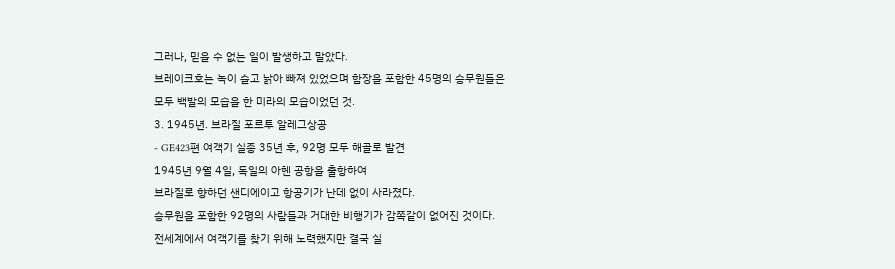그러나, 믿을 수 없는 일이 발생하고 말았다.
브레이크호는 녹이 슬고 낡아 빠져 있었으며 함장을 포함한 45명의 승무원들은
모두 백발의 모습을 한 미라의 모습이었던 것.
3. 1945년. 브라질 포르투 알레그상공
- GE423편 여객기 실종 35년 후, 92명 모두 해골로 발견
1945년 9월 4일, 독일의 아헨 공항을 출항하여
브라질로 향하던 샌디에이고 항공기가 난데 없이 사라졌다.
승무원을 포함한 92명의 사람들과 거대한 비행기가 감쪽같이 없어진 것이다.
전세계에서 여객기를 찾기 위해 노력했지만 결국 실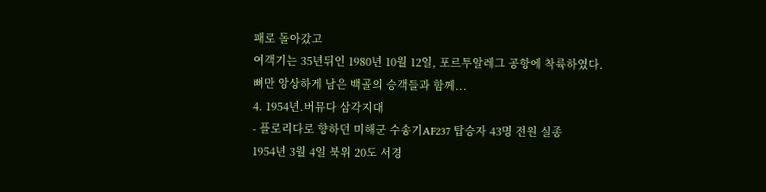패로 돌아갔고
여객기는 35년뒤인 1980년 10월 12일, 포르투알레그 공항에 착륙하였다.
뼈만 앙상하게 남은 백골의 승객들과 함께...
4. 1954년.버뮤다 삼각지대
- 플로리다로 향하던 미해군 수송기AF237 탑승자 43명 전원 실종
1954년 3월 4일 북위 20도 서경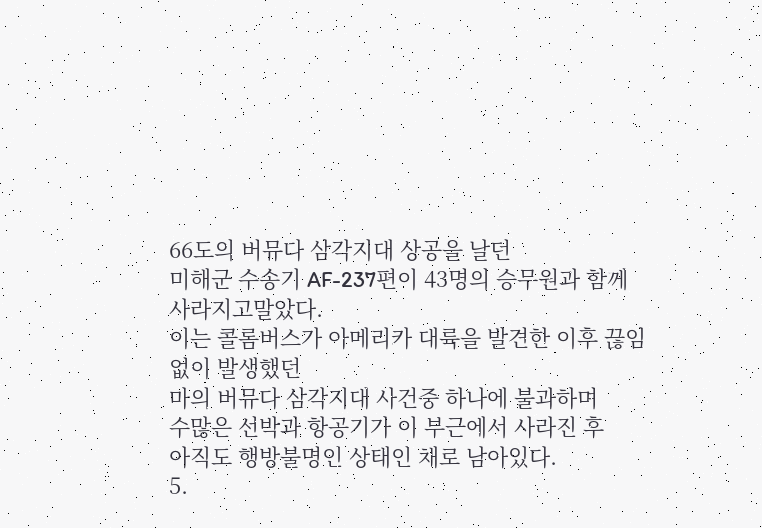66도의 버뮤다 삼각지대 상공을 날던
미해군 수송기 AF-237편이 43명의 승무원과 함께 사라지고말았다.
이는 콜롬버스가 아메리카 대륙을 발견한 이후 끊임없이 발생했던
마의 버뮤다 삼각지대 사건중 하나에 불과하며
수많은 선박과 항공기가 이 부근에서 사라진 후
아직도 행방불명인 상태인 채로 남아있다.
5.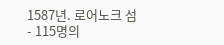1587년. 로어노크 섬
- 115명의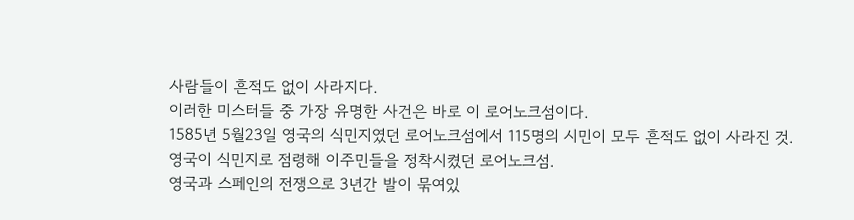사람들이 흔적도 없이 사라지다.
이러한 미스터들 중 가장 유명한 사건은 바로 이 로어노크섬이다.
1585년 5월23일 영국의 식민지였던 로어노크섬에서 115명의 시민이 모두 흔적도 없이 사라진 것.
영국이 식민지로 점령해 이주민들을 정착시켰던 로어노크섬.
영국과 스페인의 전쟁으로 3년간 발이 묶여있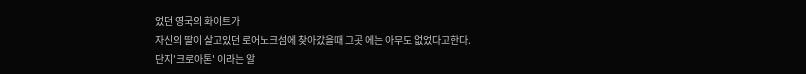었던 영국의 화이트가
자신의 딸이 살고있던 로어노크섬에 찾아갔을때 그곳 에는 아무도 없었다고한다.
단지'크로아톤' 이라는 알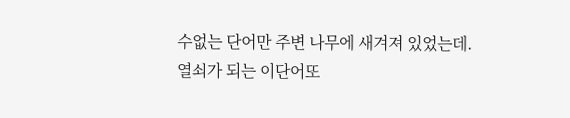수없는 단어만 주변 나무에 새겨져 있었는데.
열쇠가 되는 이단어또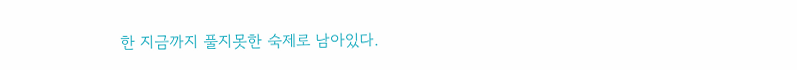한 지금까지 풀지못한 숙제로 남아있다.